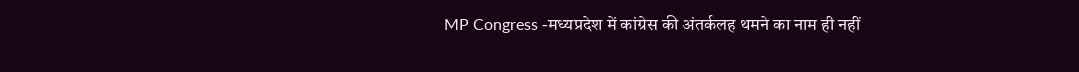MP Congress -मध्यप्रदेश में कांग्रेस की अंतर्कलह थमने का नाम ही नहीं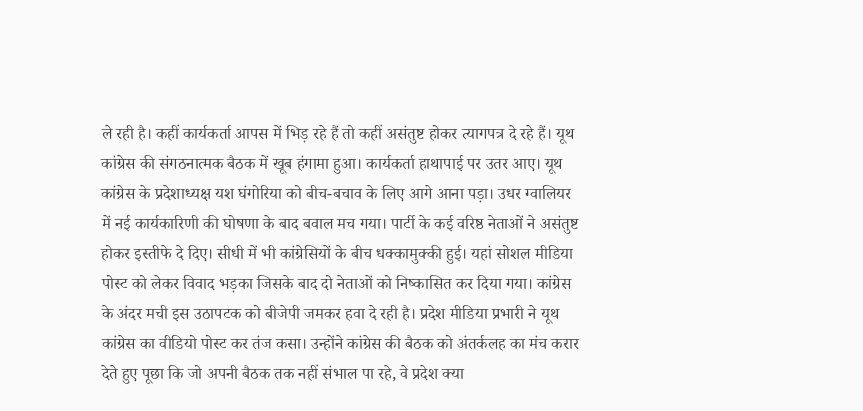ले रही है। कहीं कार्यकर्ता आपस में भिड़ रहे हैं तो कहीं असंतुष्ट होकर त्यागपत्र दे रहे हैं। यूथ कांग्रेस की संगठनात्मक बैठक में खूब हंगामा हुआ। कार्यकर्ता हाथापाई पर उतर आए। यूथ कांग्रेस के प्रदेशाध्यक्ष यश घंगोरिया को बीच-बचाव के लिए आगे आना पड़ा। उधर ग्वालियर में नई कार्यकारिणी की घोषणा के बाद बवाल मच गया। पार्टी के कई वरिष्ठ नेताओं ने असंतुष्ट होकर इस्तीफे दे दिए। सीधी में भी कांग्रेसियों के बीच धक्कामुक्की हुई। यहां सोशल मीडिया पोस्ट को लेकर विवाद भड़का जिसके बाद दो नेताओं को निष्कासित कर दिया गया। कांग्रेस के अंदर मची इस उठापटक को बीजेपी जमकर हवा दे रही है। प्रदेश मीडिया प्रभारी ने यूथ कांग्रेस का वीडियो पोस्ट कर तंज कसा। उन्होंने कांग्रेस की बैठक को अंतर्कलह का मंच करार देते हुए पूछा कि जो अपनी बैठक तक नहीं संभाल पा रहे, वे प्रदेश क्या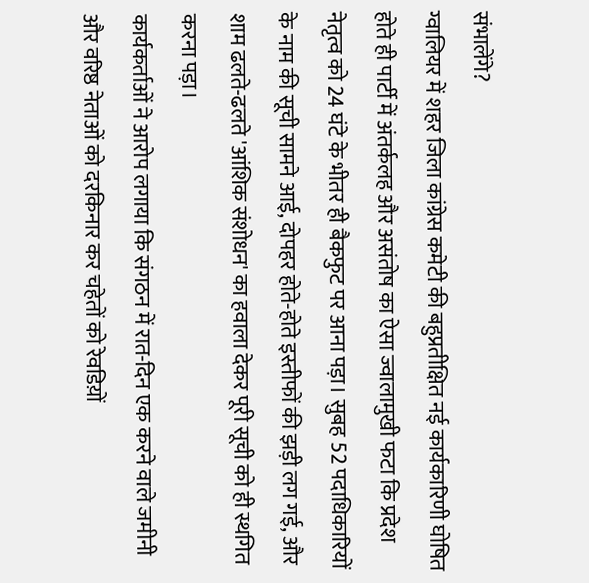संभालेंगे?
ग्वालियर में शहर जिला कांग्रेस कमेटी की बहुप्रतीक्षित नई कार्यकारिणी घोषित होते ही पार्टी में अंतर्कलह और असंतोष का ऐसा ज्वालामुखी फटा कि प्रदेश नेतृत्व को 24 घंटे के भीतर ही बैकफुट पर आना पड़ा। सुबह 52 पदाधिकारियों के नाम की सूची सामने आई, दोपहर होते-होते इस्तीफों की झड़ी लग गई, और शाम ढलते-ढलते 'आंशिक संशोधन' का हवाला देकर पूरी सूची को ही स्थगित करना पड़ा।
कार्यकर्ताओं ने आरोप लगाया कि संगठन में रात-दिन एक करने वाले जमीनी और वरिष्ठ नेताओं को दरकिनार कर चहेतों को रेवडिय़ों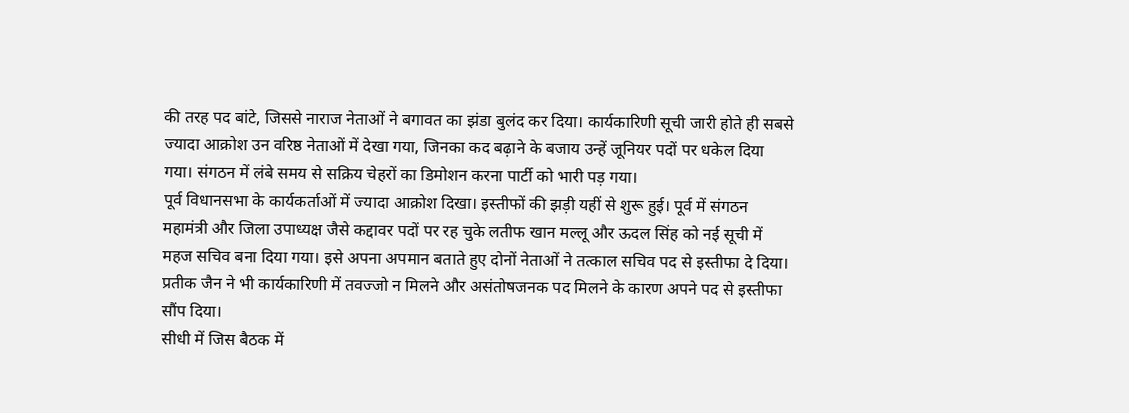की तरह पद बांटे, जिससे नाराज नेताओं ने बगावत का झंडा बुलंद कर दिया। कार्यकारिणी सूची जारी होते ही सबसे ज्यादा आक्रोश उन वरिष्ठ नेताओं में देखा गया, जिनका कद बढ़ाने के बजाय उन्हें जूनियर पदों पर धकेल दिया गया। संगठन में लंबे समय से सक्रिय चेहरों का डिमोशन करना पार्टी को भारी पड़ गया।
पूर्व विधानसभा के कार्यकर्ताओं में ज्यादा आक्रोश दिखा। इस्तीफों की झड़ी यहीं से शुरू हुई। पूर्व में संगठन महामंत्री और जिला उपाध्यक्ष जैसे कद्दावर पदों पर रह चुके लतीफ खान मल्लू और ऊदल सिंह को नई सूची में महज सचिव बना दिया गया। इसे अपना अपमान बताते हुए दोनों नेताओं ने तत्काल सचिव पद से इस्तीफा दे दिया। प्रतीक जैन ने भी कार्यकारिणी में तवज्जो न मिलने और असंतोषजनक पद मिलने के कारण अपने पद से इस्तीफा सौंप दिया।
सीधी में जिस बैठक में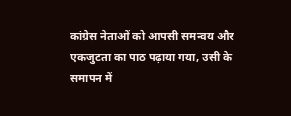कांग्रेस नेताओं को आपसी समन्वय और एकजुटता का पाठ पढ़ाया गया, उसी के समापन में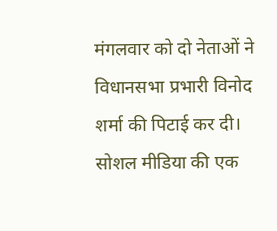मंगलवार को दो नेताओं ने विधानसभा प्रभारी विनोद शर्मा की पिटाई कर दी। सोशल मीडिया की एक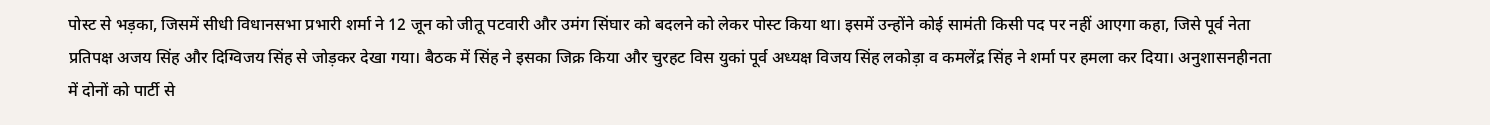पोस्ट से भड़का, जिसमें सीधी विधानसभा प्रभारी शर्मा ने 12 जून को जीतू पटवारी और उमंग सिंघार को बदलने को लेकर पोस्ट किया था। इसमें उन्होंने कोई सामंती किसी पद पर नहीं आएगा कहा, जिसे पूर्व नेता प्रतिपक्ष अजय सिंह और दिग्विजय सिंह से जोड़कर देखा गया। बैठक में सिंह ने इसका जिक्र किया और चुरहट विस युकां पूर्व अध्यक्ष विजय सिंह लकोड़ा व कमलेंद्र सिंह ने शर्मा पर हमला कर दिया। अनुशासनहीनता में दोनों को पार्टी से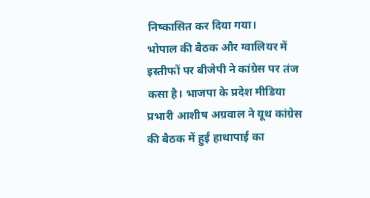निष्कासित कर दिया गया।
भोपाल की बैठक और ग्वालियर में इस्तीफों पर बीजेपी ने कांग्रेस पर तंज कसा है। भाजपा के प्रदेश मीडिया प्रभारी आशीष अग्रवाल ने यूथ कांग्रेस की बैठक में हुई हाथापाई का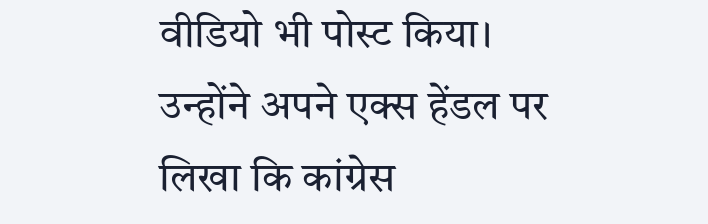वीडियो भी पोस्ट किया। उन्होंने अपने एक्स हेंडल पर लिखा कि कांग्रेस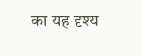का यह दृश्य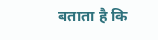बताता है कि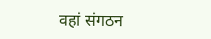वहां संगठन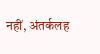नहीं, अंतर्कलह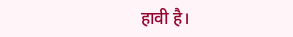हावी है।